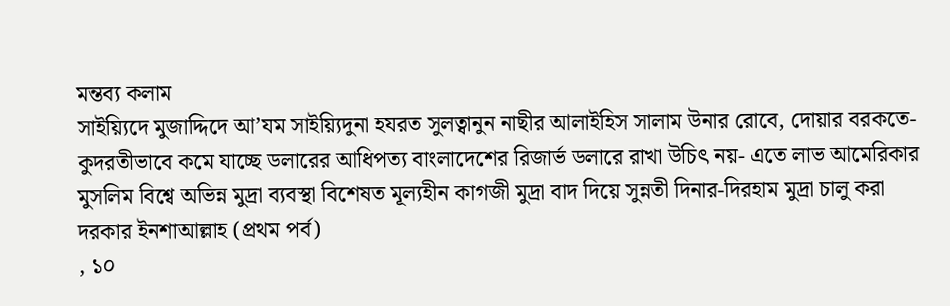মন্তব্য কলাম
সাইয়্যিদে মুজাদ্দিদে আ’যম সাইয়্যিদুনা হযরত সুলত্বানুন নাছীর আলাইহিস সালাম উনার রোবে, দোয়ার বরকতে- কুদরতীভাবে কমে যাচ্ছে ডলারের আধিপত্য বাংলাদেশের রিজার্ভ ডলারে রাখা উচিৎ নয়- এতে লাভ আমেরিকার মুসলিম বিশ্বে অভিন্ন মুদ্রা ব্যবস্থা বিশেষত মূল্যহীন কাগজী মুদ্রা বাদ দিয়ে সুন্নতী দিনার-দিরহাম মুদ্রা চালু করা দরকার ইনশাআল্লাহ (প্রথম পর্ব)
, ১০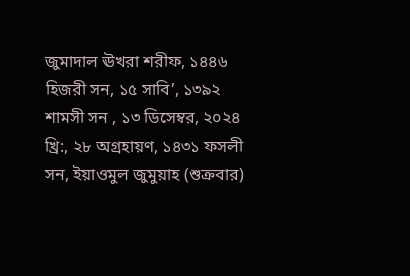জুমাদাল ঊখরা শরীফ, ১৪৪৬ হিজরী সন, ১৫ সাবি’, ১৩৯২ শামসী সন , ১৩ ডিসেম্বর, ২০২৪ খ্রি:, ২৮ অগ্রহায়ণ, ১৪৩১ ফসলী সন, ইয়াওমুল জুমুয়াহ (শুক্রবার)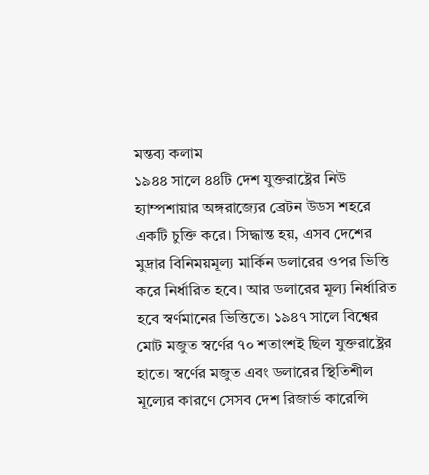মন্তব্য কলাম
১৯৪৪ সালে ৪৪টি দেশ যুক্তরাষ্ট্রের নিউ হ্যাম্পশায়ার অঙ্গরাজ্যের ব্রেটন উডস শহরে একটি চুক্তি করে। সিদ্ধান্ত হয়, এসব দেশের মুদ্রার বিনিময়মূল্য মার্কিন ডলারের ওপর ভিত্তি করে নির্ধারিত হবে। আর ডলারের মূল্য নির্ধারিত হবে স্বর্ণমানের ভিত্তিতে। ১৯৪৭ সালে বিশ্বের মোট মজুত স্বর্ণের ৭০ শতাংশই ছিল যুক্তরাষ্ট্রের হাতে। স্বর্ণের মজুত এবং ডলারের স্থিতিশীল মূল্যের কারণে সেসব দেশ রিজার্ভ কারেন্সি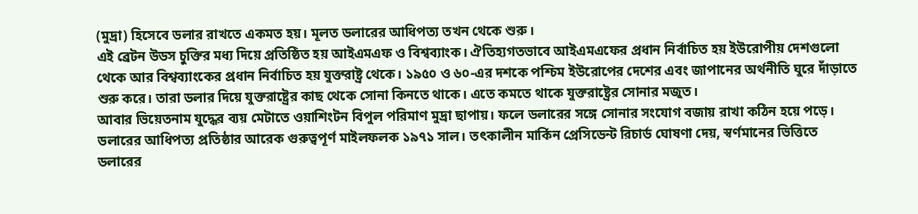(মুদ্রা) হিসেবে ডলার রাখতে একমত হয়। মূলত ডলারের আধিপত্য তখন থেকে শুরু।
এই ব্রেটন উডস চুক্তির মধ্য দিয়ে প্রতিষ্ঠিত হয় আইএমএফ ও বিশ্বব্যাংক। ঐতিহ্যগতভাবে আইএমএফের প্রধান নির্বাচিত হয় ইউরোপীয় দেশগুলো থেকে আর বিশ্বব্যাংকের প্রধান নির্বাচিত হয় যুক্তরাষ্ট্র থেকে। ১৯৫০ ও ৬০-এর দশকে পশ্চিম ইউরোপের দেশের এবং জাপানের অর্থনীতি ঘুরে দাঁড়াতে শুরু করে। তারা ডলার দিয়ে যুক্তরাষ্ট্রের কাছ থেকে সোনা কিনতে থাকে। এতে কমতে থাকে যুক্তরাষ্ট্রের সোনার মজুত।
আবার ভিয়েতনাম যুদ্ধের ব্যয় মেটাতে ওয়াশিংটন বিপুল পরিমাণ মুদ্রা ছাপায়। ফলে ডলারের সঙ্গে সোনার সংযোগ বজায় রাখা কঠিন হয়ে পড়ে।
ডলারের আধিপত্য প্রতিষ্ঠার আরেক গুরুত্বপূর্ণ মাইলফলক ১৯৭১ সাল। তৎকালীন মার্কিন প্রেসিডেন্ট রিচার্ড ঘোষণা দেয়, স্বর্ণমানের ভিত্তিতে ডলারের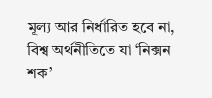মূল্য আর নির্ধারিত হবে না, বিশ্ব অর্থনীতিতে যা ‘নিক্সন শক’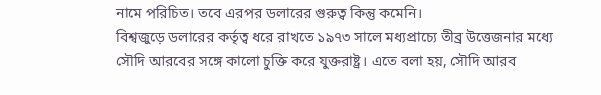নামে পরিচিত। তবে এরপর ডলারের গুরুত্ব কিন্তু কমেনি।
বিশ্বজুড়ে ডলারের কর্তৃত্ব ধরে রাখতে ১৯৭৩ সালে মধ্যপ্রাচ্যে তীব্র উত্তেজনার মধ্যে সৌদি আরবের সঙ্গে কালো চুক্তি করে যুক্তরাষ্ট্র। এতে বলা হয়, সৌদি আরব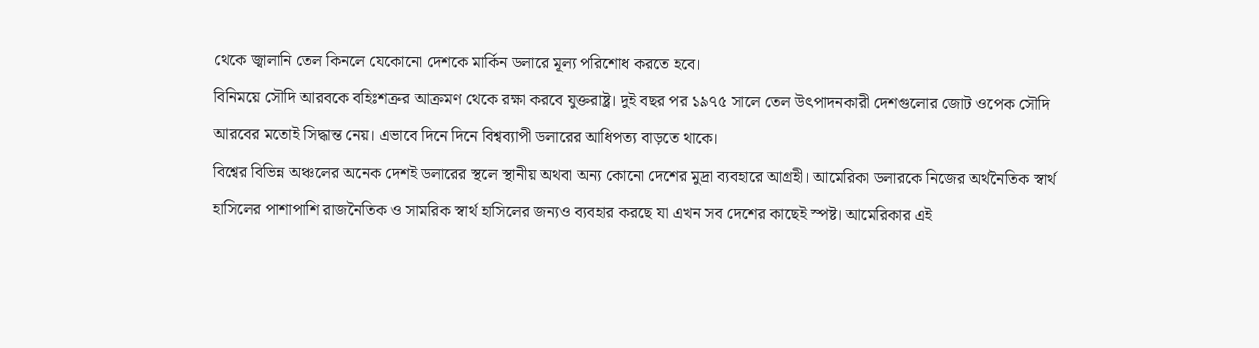থেকে জ্বালানি তেল কিনলে যেকোনো দেশকে মার্কিন ডলারে মূল্য পরিশোধ করতে হবে।
বিনিময়ে সৌদি আরবকে বহিঃশত্রুর আক্রমণ থেকে রক্ষা করবে যুক্তরাষ্ট্র। দুই বছর পর ১৯৭৫ সালে তেল উৎপাদনকারী দেশগুলোর জোট ওপেক সৌদি আরবের মতোই সিদ্ধান্ত নেয়। এভাবে দিনে দিনে বিশ্বব্যাপী ডলারের আধিপত্য বাড়তে থাকে।
বিশ্বের বিভিন্ন অঞ্চলের অনেক দেশই ডলারের স্থলে স্থানীয় অথবা অন্য কোনো দেশের মুদ্রা ব্যবহারে আগ্রহী। আমেরিকা ডলারকে নিজের অর্থনৈতিক স্বার্থ হাসিলের পাশাপাশি রাজনৈতিক ও সামরিক স্বার্থ হাসিলের জন্যও ব্যবহার করছে যা এখন সব দেশের কাছেই স্পষ্ট। আমেরিকার এই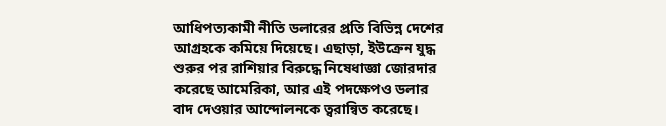আধিপত্যকামী নীতি ডলারের প্রতি বিভিন্ন দেশের আগ্রহকে কমিয়ে দিয়েছে। এছাড়া, ইউক্রেন যুদ্ধ শুরুর পর রাশিয়ার বিরুদ্ধে নিষেধাজ্ঞা জোরদার করেছে আমেরিকা, আর এই পদক্ষেপও ডলার বাদ দেওয়ার আন্দোলনকে ত্বরান্বিত করেছে।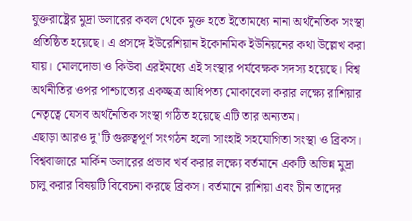যুক্তরাষ্ট্রের মুদ্রা ডলারের কবল থেকে মুক্ত হতে ইতোমধ্যে নানা অর্থনৈতিক সংস্থা প্রতিষ্ঠিত হয়েছে। এ প্রসঙ্গে ইউরেশিয়ান ইকোনমিক ইউনিয়নের কথা উল্লেখ করা যায়। মোলদোভা ও কিউবা এরইমধ্যে এই সংস্থার পর্যবেক্ষক সদস্য হয়েছে। বিশ্ব অর্থনীতির ওপর পাশ্চাত্যের একচ্ছত্র আধিপত্য মোকাবেলা করার লক্ষ্যে রাশিয়ার নেতৃত্বে যেসব অর্থনৈতিক সংস্থা গঠিত হয়েছে এটি তার অন্যতম।
এছাড়া আরও দু'টি গুরুত্বপূর্ণ সংগঠন হলো সাংহাই সহযোগিতা সংস্থা ও ব্রিকস। বিশ্ববাজারে মার্কিন ডলারের প্রভাব খর্ব করার লক্ষ্যে বর্তমানে একটি অভিন্ন মুদ্রা চালু করার বিষয়টি বিবেচনা করছে ব্রিকস। বর্তমানে রাশিয়া এবং চীন তাদের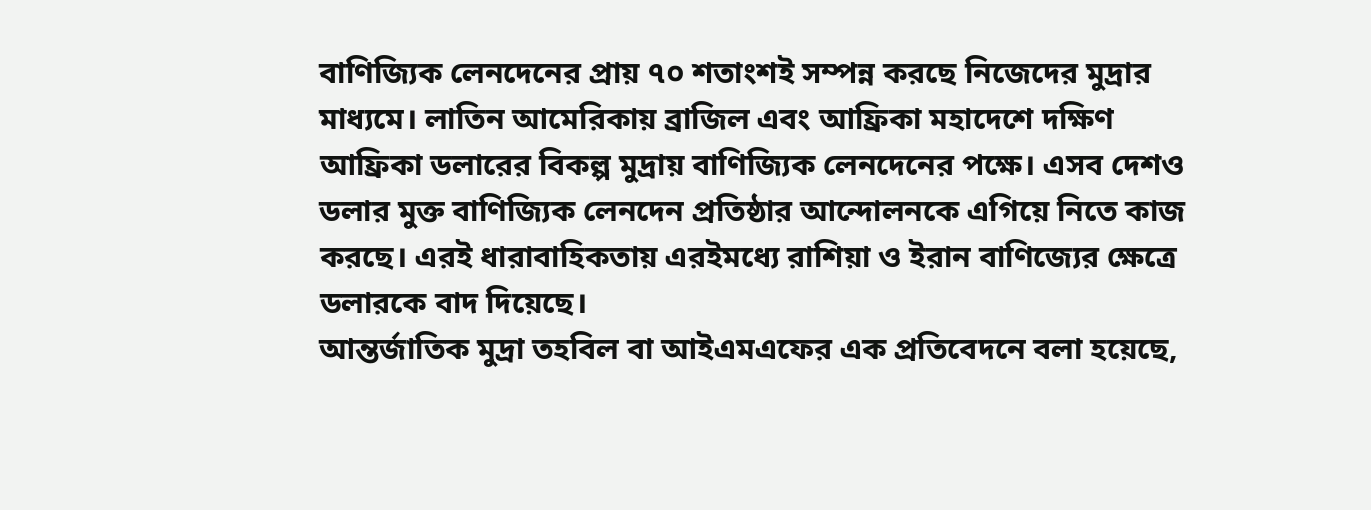বাণিজ্যিক লেনদেনের প্রায় ৭০ শতাংশই সম্পন্ন করছে নিজেদের মুদ্রার মাধ্যমে। লাতিন আমেরিকায় ব্রাজিল এবং আফ্রিকা মহাদেশে দক্ষিণ আফ্রিকা ডলারের বিকল্প মুদ্রায় বাণিজ্যিক লেনদেনের পক্ষে। এসব দেশও ডলার মুক্ত বাণিজ্যিক লেনদেন প্রতিষ্ঠার আন্দোলনকে এগিয়ে নিতে কাজ করছে। এরই ধারাবাহিকতায় এরইমধ্যে রাশিয়া ও ইরান বাণিজ্যের ক্ষেত্রে ডলারকে বাদ দিয়েছে।
আন্তর্জাতিক মুদ্রা তহবিল বা আইএমএফের এক প্রতিবেদনে বলা হয়েছে,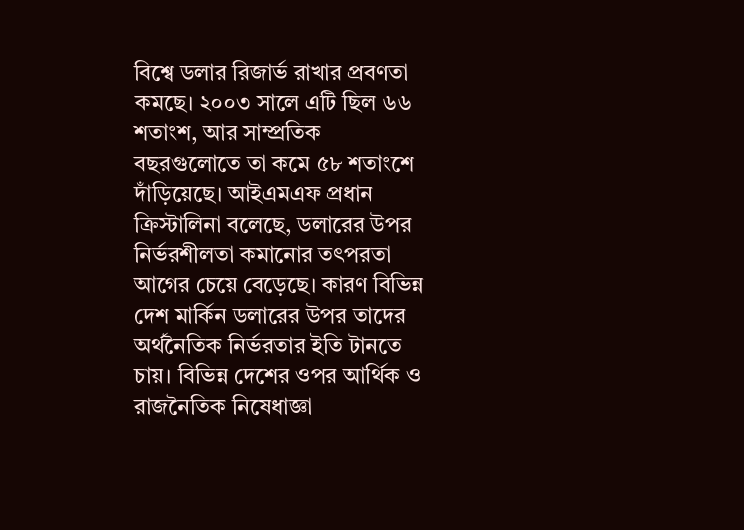বিশ্বে ডলার রিজার্ভ রাখার প্রবণতা কমছে। ২০০৩ সালে এটি ছিল ৬৬ শতাংশ, আর সাম্প্রতিক বছরগুলোতে তা কমে ৫৮ শতাংশে দাঁড়িয়েছে। আইএমএফ প্রধান ক্রিস্টালিনা বলেছে, ডলারের উপর নির্ভরশীলতা কমানোর তৎপরতা আগের চেয়ে বেড়েছে। কারণ বিভিন্ন দেশ মার্কিন ডলারের উপর তাদের অর্থনৈতিক নির্ভরতার ইতি টানতে চায়। বিভিন্ন দেশের ওপর আর্থিক ও রাজনৈতিক নিষেধাজ্ঞা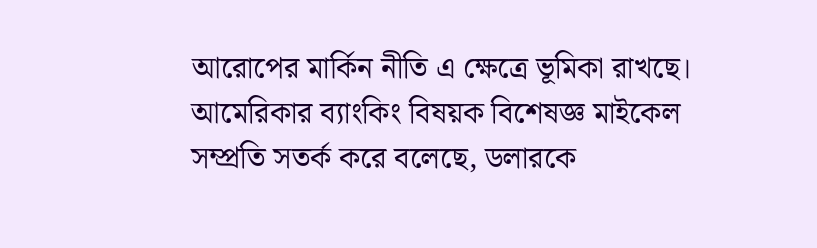আরোপের মার্কিন নীতি এ ক্ষেত্রে ভূমিকা রাখছে। আমেরিকার ব্যাংকিং বিষয়ক বিশেষজ্ঞ মাইকেল সম্প্রতি সতর্ক করে বলেছে, ডলারকে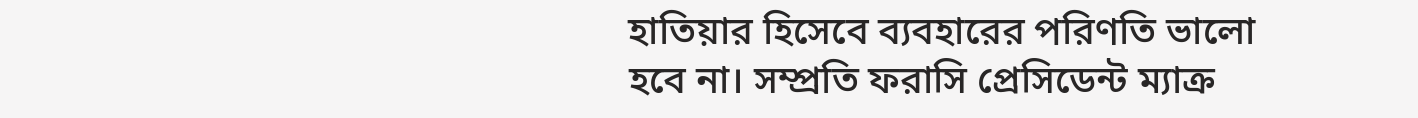হাতিয়ার হিসেবে ব্যবহারের পরিণতি ভালো হবে না। সম্প্রতি ফরাসি প্রেসিডেন্ট ম্যাক্র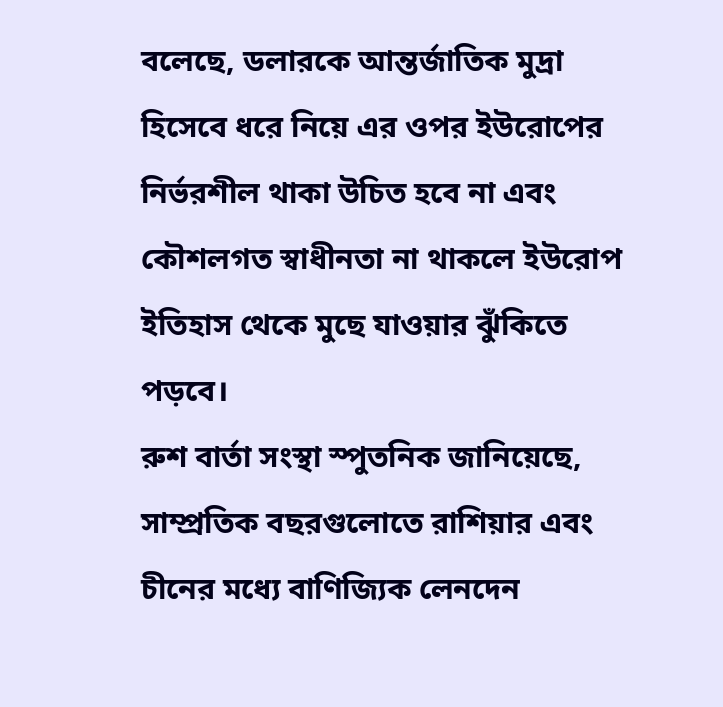বলেছে, ডলারকে আন্তর্জাতিক মুদ্রা হিসেবে ধরে নিয়ে এর ওপর ইউরোপের নির্ভরশীল থাকা উচিত হবে না এবং কৌশলগত স্বাধীনতা না থাকলে ইউরোপ ইতিহাস থেকে মুছে যাওয়ার ঝুঁকিতে পড়বে।
রুশ বার্তা সংস্থা স্পুতনিক জানিয়েছে, সাম্প্রতিক বছরগুলোতে রাশিয়ার এবং চীনের মধ্যে বাণিজ্যিক লেনদেন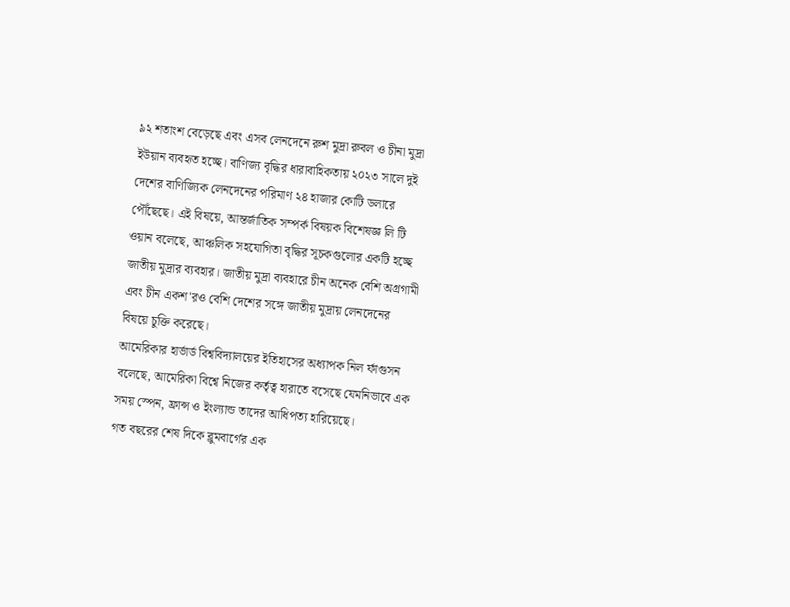৯২ শতাংশ বেড়েছে এবং এসব লেনদেনে রুশ মুদ্রা রুবল ও চীনা মুদ্রা ইউয়ান ব্যবহৃত হচ্ছে। বাণিজ্য বৃদ্ধির ধারাবাহিকতায় ২০২৩ সালে দুই দেশের বাণিজ্যিক লেনদেনের পরিমাণ ২৪ হাজার কোটি ডলারে পৌঁছেছে। এই বিষয়ে, আন্তর্জাতিক সম্পর্ক বিষয়ক বিশেষজ্ঞ লি টি ওয়ান বলেছে, আঞ্চলিক সহযোগিতা বৃদ্ধির সূচকগুলোর একটি হচ্ছে জাতীয় মুদ্রার ব্যবহার। জাতীয় মুদ্রা ব্যবহারে চীন অনেক বেশি অগ্রগামী এবং চীন একশ'রও বেশি দেশের সঙ্গে জাতীয় মুদ্রায় লেনদেনের বিষয়ে চুক্তি করেছে।
আমেরিকার হার্ভার্ড বিশ্ববিদ্যালয়ের ইতিহাসের অধ্যাপক নিল র্ফাগুসন বলেছে, আমেরিকা বিশ্বে নিজের কর্তৃত্ব হারাতে বসেছে যেমনিভাবে এক সময় স্পেন, ফ্রান্স ও ইংল্যান্ড তাদের আধিপত্য হারিয়েছে।
গত বছরের শেষ দিকে ব্লুমবার্গের এক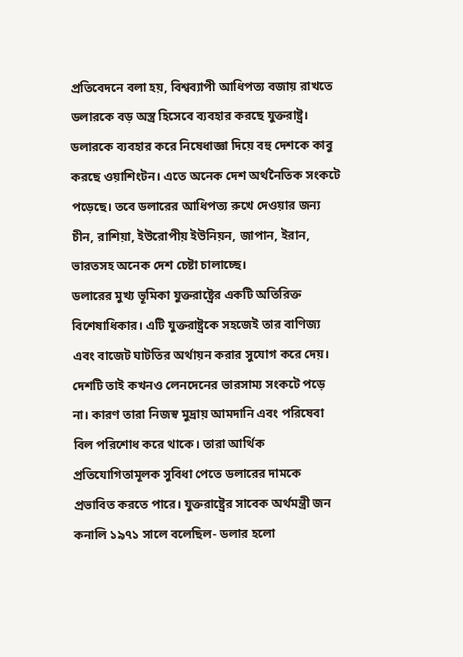প্রতিবেদনে বলা হয়, বিশ্বব্যাপী আধিপত্য বজায় রাখতে ডলারকে বড় অস্ত্র হিসেবে ব্যবহার করছে যুক্তরাষ্ট্র। ডলারকে ব্যবহার করে নিষেধাজ্ঞা দিয়ে বহু দেশকে কাবু করছে ওয়াশিংটন। এতে অনেক দেশ অর্থনৈতিক সংকটে পড়েছে। তবে ডলারের আধিপত্য রুখে দেওয়ার জন্য চীন, রাশিয়া, ইউরোপীয় ইউনিয়ন, জাপান, ইরান, ভারতসহ অনেক দেশ চেষ্টা চালাচ্ছে।
ডলারের মুখ্য ভূমিকা যুক্তরাষ্ট্রের একটি অতিরিক্ত বিশেষাধিকার। এটি যুক্তরাষ্ট্রকে সহজেই তার বাণিজ্য এবং বাজেট ঘাটতির অর্থায়ন করার সুযোগ করে দেয়। দেশটি তাই কখনও লেনদেনের ভারসাম্য সংকটে পড়ে না। কারণ তারা নিজস্ব মুদ্রায় আমদানি এবং পরিষেবা বিল পরিশোধ করে থাকে। তারা আর্থিক প্রতিযোগিতামূলক সুবিধা পেতে ডলারের দামকে প্রভাবিত করতে পারে। যুক্তরাষ্ট্রের সাবেক অর্থমন্ত্রী জন কনালি ১৯৭১ সালে বলেছিল- ডলার হলো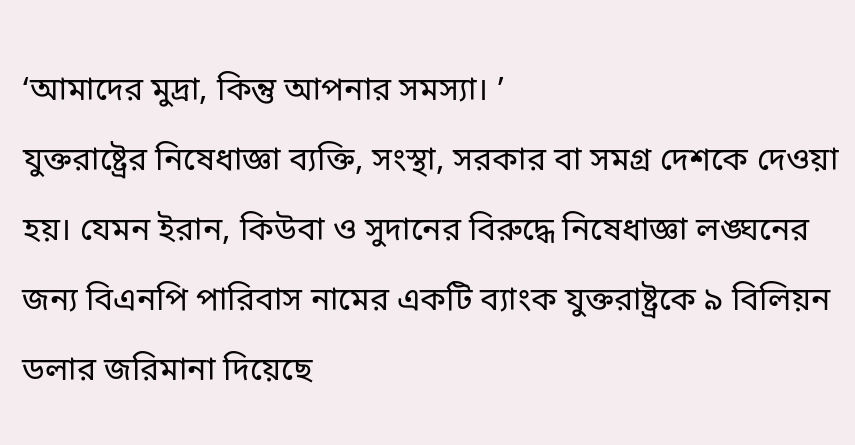‘আমাদের মুদ্রা, কিন্তু আপনার সমস্যা। ’
যুক্তরাষ্ট্রের নিষেধাজ্ঞা ব্যক্তি, সংস্থা, সরকার বা সমগ্র দেশকে দেওয়া হয়। যেমন ইরান, কিউবা ও সুদানের বিরুদ্ধে নিষেধাজ্ঞা লঙ্ঘনের জন্য বিএনপি পারিবাস নামের একটি ব্যাংক যুক্তরাষ্ট্রকে ৯ বিলিয়ন ডলার জরিমানা দিয়েছে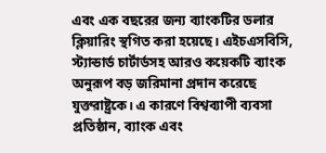এবং এক বছরের জন্য ব্যাংকটির ডলার ক্লিয়ারিং স্থগিত করা হয়েছে। এইচএসবিসি, স্ট্যান্ডার্ড চার্টার্ডসহ আরও কয়েকটি ব্যাংক অনুরূপ বড় জরিমানা প্রদান করেছে যুক্তরাষ্ট্রকে। এ কারণে বিশ্বব্যাপী ব্যবসা প্রতিষ্ঠান, ব্যাংক এবং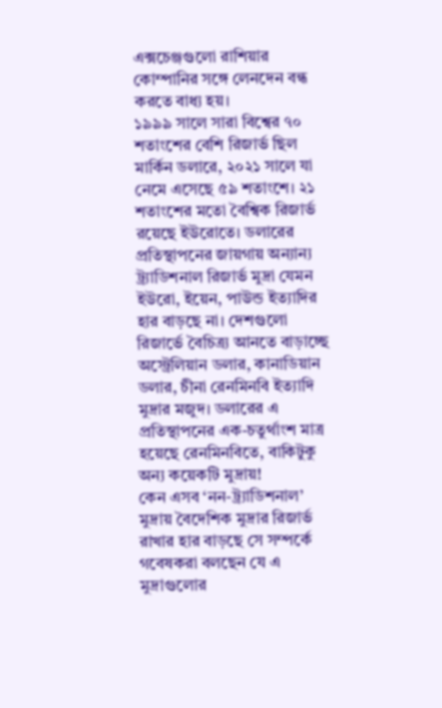এক্সচেঞ্জগুলো রাশিয়ার কোম্পানির সঙ্গে লেনদেন বন্ধ করতে বাধ্য হয়।
১৯৯৯ সালে সারা বিশ্বের ৭০ শতাংশের বেশি রিজার্ভ ছিল মার্কিন ডলারে, ২০২১ সালে যা নেমে এসেছে ৫৯ শতাংশে। ২১ শতাংশের মতো বৈশ্বিক রিজার্ভ রয়েছে ইউরোতে। ডলারের প্রতিস্থাপনের জায়গায় অন্যান্য ট্র্যাডিশনাল রিজার্ভ মুদ্রা যেমন ইউরো, ইয়েন, পাউন্ড ইত্যাদির হার বাড়ছে না। দেশগুলো রিজার্ভে বৈচিত্র্য আনতে বাড়াচ্ছে অস্ট্রেলিয়ান ডলার, কানাডিয়ান ডলার, চীনা রেনমিনবি ইত্যাদি মুদ্রার মজুদ। ডলারের এ প্রতিস্থাপনের এক-চতুর্থাংশ মাত্র হয়েছে রেনমিনবিতে, বাকিটুকু অন্য কয়েকটি মুদ্রায়!
কেন এসব ‘নন-ট্র্যাডিশনাল’ মুদ্রায় বৈদেশিক মুদ্রার রিজার্ভ রাখার হার বাড়ছে সে সম্পর্কে গবেষকরা বলছেন যে এ মুদ্রাগুলোর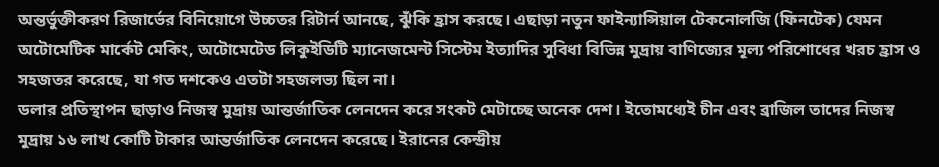অন্তর্ভুক্তীকরণ রিজার্ভের বিনিয়োগে উচ্চতর রিটার্ন আনছে, ঝুঁকি হ্রাস করছে। এছাড়া নতুন ফাইন্যান্সিয়াল টেকনোলজি (ফিনটেক) যেমন অটোমেটিক মার্কেট মেকিং, অটোমেটেড লিকুইডিটি ম্যানেজমেন্ট সিস্টেম ইত্যাদির সুবিধা বিভিন্ন মুদ্রায় বাণিজ্যের মূল্য পরিশোধের খরচ হ্রাস ও সহজতর করেছে, যা গত দশকেও এতটা সহজলভ্য ছিল না।
ডলার প্রতিস্থাপন ছাড়াও নিজস্ব মুদ্রায় আন্তর্জাতিক লেনদেন করে সংকট মেটাচ্ছে অনেক দেশ। ইতোমধ্যেই চীন এবং ব্রাজিল তাদের নিজস্ব মুদ্রায় ১৬ লাখ কোটি টাকার আন্তর্জাতিক লেনদেন করেছে। ইরানের কেন্দ্রীয়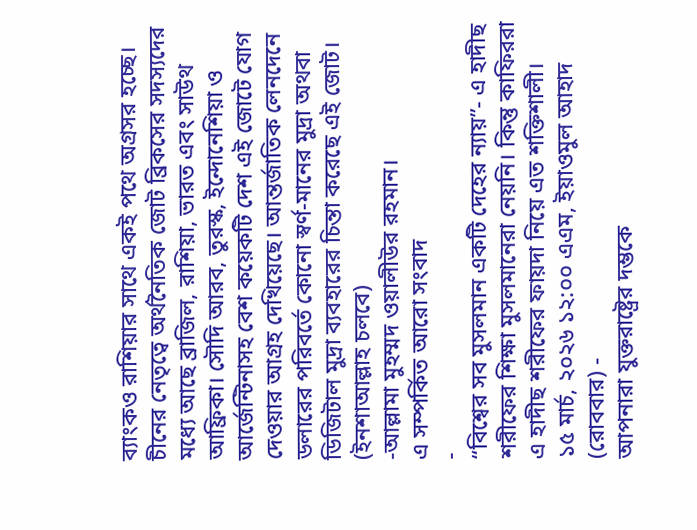ব্যাংকও রাশিয়ার সাথে একই পথে অগ্রসর হচ্ছে।
চীনের নেতৃত্বে অর্থনৈতিক জোট ব্রিকসের সদস্যদের মধ্যে আছে ব্রাজিল, রাশিয়া, ভারত এবং সাউথ আফ্রিকা। সৌদি আরব, তুরস্ক, ইন্দোনেশিয়া ও আর্জেন্টিনাসহ বেশ কয়েকটি দেশ এই জোটে যোগ দেওয়ার আগ্রহ দেখিয়েছে। আন্তর্জাতিক লেনদেনে ডলারের পরিবর্তে কোনো স্বর্ণ-মানের মুদ্রা অথবা ডিজিটাল মুদ্রা ব্যবহারের চিন্তা করেছে এই জোট। (ইনশাআল্লাহ চলবে)
-আল্লামা মুহম্মদ ওয়ালীউর রহমান।
এ সম্পর্কিত আরো সংবাদ
-
“বিশ্বের সব মুসলমান একটি দেহের ন্যায়”- এ হাদীছ শরীফের শিক্ষা মুসলমানেরা নেয়নি। কিন্তু কাফিররা এ হাদীছ শরীফের ফায়দা নিয়ে এত শক্তিশালী।
১৫ মার্চ, ২০২৬ ১২:০০ এএম, ইয়াওমুল আহাদ (রোববার) -
আপনারা যুক্তরাষ্ট্রের দম্ভকে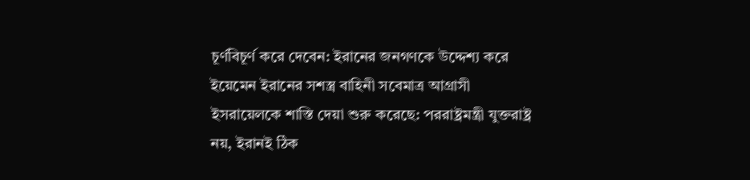চূর্ণবিচূর্ণ করে দেবেন: ইরানের জনগণকে উদ্দেশ্য করে ইয়েমেন ইরানের সশস্ত্র বাহিনী সবেমাত্র আগ্রাসী ইসরায়েলকে শাস্তি দেয়া শুরু করেছে: পররাষ্ট্রমন্ত্রী যুক্তরাষ্ট্র নয়, ইরানই ঠিক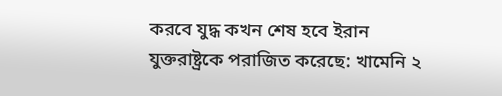করবে যুদ্ধ কখন শেষ হবে ইরান যুক্তরাষ্ট্রকে পরাজিত করেছে: খামেনি ২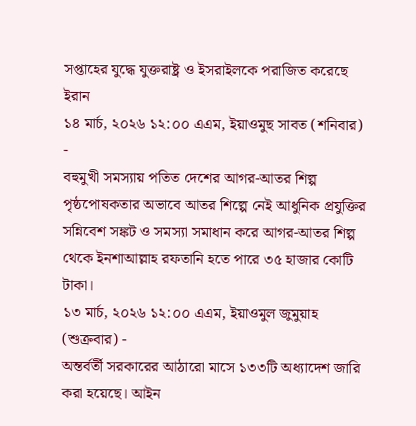সপ্তাহের যুদ্ধে যুক্তরাষ্ট্র ও ইসরাইলকে পরাজিত করেছে ইরান
১৪ মার্চ, ২০২৬ ১২:০০ এএম, ইয়াওমুছ সাবত (শনিবার) -
বহুমুখী সমস্যায় পতিত দেশের আগর-আতর শিল্প পৃষ্ঠপোষকতার অভাবে আতর শিল্পে নেই আধুনিক প্রযুক্তির সন্নিবেশ সঙ্কট ও সমস্যা সমাধান করে আগর-আতর শিল্প থেকে ইনশাআল্লাহ রফতানি হতে পারে ৩৫ হাজার কোটি টাকা।
১৩ মার্চ, ২০২৬ ১২:০০ এএম, ইয়াওমুল জুমুয়াহ (শুক্রবার) -
অন্তর্বর্তী সরকারের আঠারো মাসে ১৩৩টি অধ্যাদেশ জারি করা হয়েছে। আইন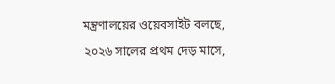মন্ত্রণালয়ের ওয়েবসাইট বলছে, ২০২৬ সালের প্রথম দেড় মাসে,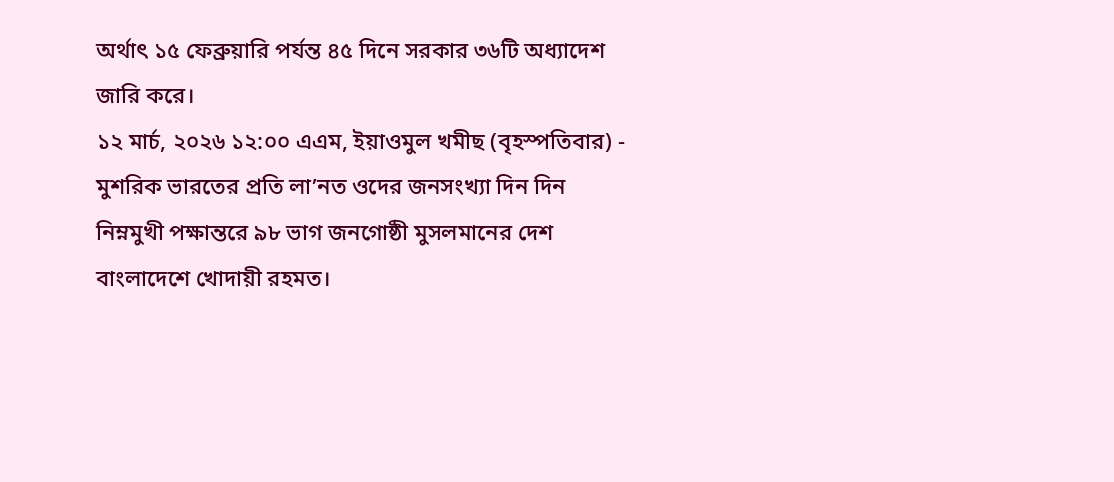অর্থাৎ ১৫ ফেব্রুয়ারি পর্যন্ত ৪৫ দিনে সরকার ৩৬টি অধ্যাদেশ জারি করে।
১২ মার্চ, ২০২৬ ১২:০০ এএম, ইয়াওমুল খমীছ (বৃহস্পতিবার) -
মুশরিক ভারতের প্রতি লা’নত ওদের জনসংখ্যা দিন দিন নিম্নমুখী পক্ষান্তরে ৯৮ ভাগ জনগোষ্ঠী মুসলমানের দেশ বাংলাদেশে খোদায়ী রহমত।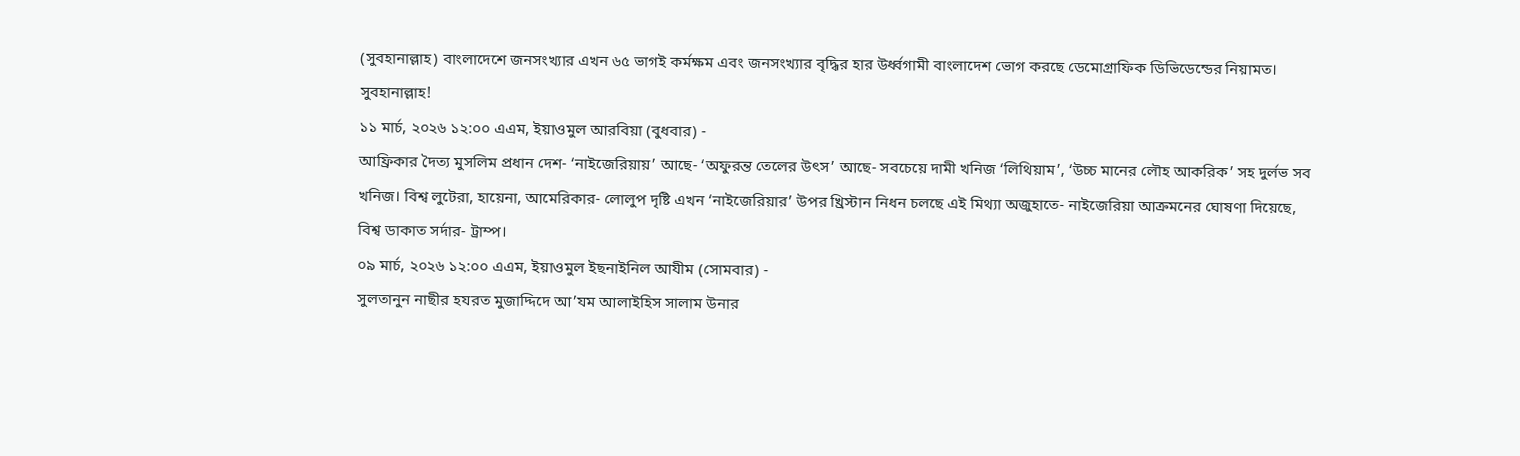(সুবহানাল্লাহ) বাংলাদেশে জনসংখ্যার এখন ৬৫ ভাগই কর্মক্ষম এবং জনসংখ্যার বৃদ্ধির হার উর্ধ্বগামী বাংলাদেশ ভোগ করছে ডেমোগ্রাফিক ডিভিডেন্ডের নিয়ামত। সুবহানাল্লাহ!
১১ মার্চ, ২০২৬ ১২:০০ এএম, ইয়াওমুল আরবিয়া (বুধবার) -
আফ্রিকার দৈত্য মুসলিম প্রধান দেশ- ‘নাইজেরিয়ায়’ আছে- ‘অফুরন্ত তেলের উৎস’ আছে- সবচেয়ে দামী খনিজ ‘লিথিয়াম’, ‘উচ্চ মানের লৌহ আকরিক’ সহ দুর্লভ সব খনিজ। বিশ্ব লুটেরা, হায়েনা, আমেরিকার- লোলুপ দৃষ্টি এখন ‘নাইজেরিয়ার’ উপর খ্রিস্টান নিধন চলছে এই মিথ্যা অজুহাতে- নাইজেরিয়া আক্রমনের ঘোষণা দিয়েছে, বিশ্ব ডাকাত সর্দার- ট্রাম্প।
০৯ মার্চ, ২০২৬ ১২:০০ এএম, ইয়াওমুল ইছনাইনিল আযীম (সোমবার) -
সুলতানুন নাছীর হযরত মুজাদ্দিদে আ’যম আলাইহিস সালাম উনার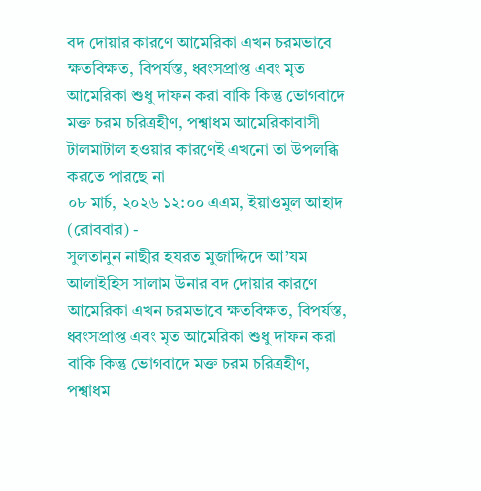বদ দোয়ার কারণে আমেরিকা এখন চরমভাবে ক্ষতবিক্ষত, বিপর্যস্ত, ধ্বংসপ্রাপ্ত এবং মৃত আমেরিকা শুধু দাফন করা বাকি কিন্তু ভোগবাদে মক্ত চরম চরিত্রহীণ, পশ্বাধম আমেরিকাবাসী টালমাটাল হওয়ার কারণেই এখনো তা উপলব্ধি করতে পারছে না
০৮ মার্চ, ২০২৬ ১২:০০ এএম, ইয়াওমুল আহাদ (রোববার) -
সুলতানুন নাছীর হযরত মুজাদ্দিদে আ’যম আলাইহিস সালাম উনার বদ দোয়ার কারণে আমেরিকা এখন চরমভাবে ক্ষতবিক্ষত, বিপর্যস্ত, ধ্বংসপ্রাপ্ত এবং মৃত আমেরিকা শুধু দাফন করা বাকি কিন্তু ভোগবাদে মক্ত চরম চরিত্রহীণ, পশ্বাধম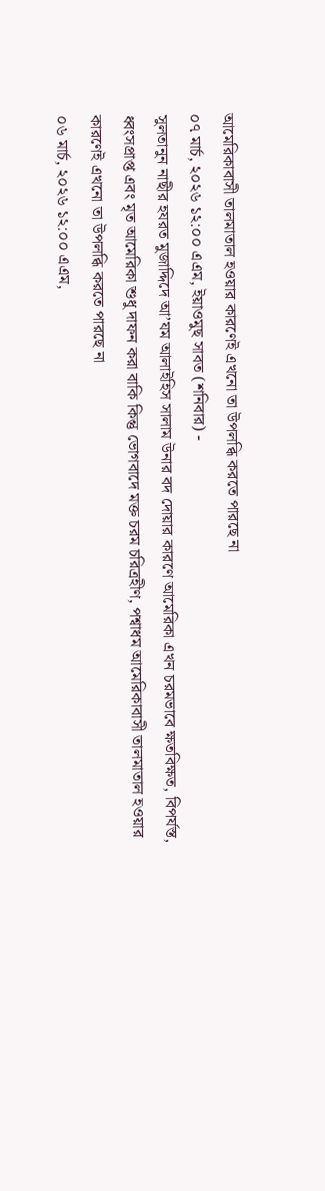আমেরিকাবাসী তালমাতাল হওয়ার কারণেই এখনো তা উপলব্ধি করতে পারছে না
০৭ মার্চ, ২০২৬ ১২:০০ এএম, ইয়াওমুছ সাবত (শনিবার) -
সুলতানুন নাছীর হযরত মুজাদ্দিদে আ’যম আলাইহিস সালাম উনার বদ দোয়ার কারণে আমেরিকা এখন চরমভাবে ক্ষতবিক্ষত, বিপর্যস্ত, ধ্বংসপ্রাপ্ত এবং মৃত আমেরিকা শুধু দাফন করা বাকি কিন্তু ভোগবাদে মক্ত চরম চরিত্রহীণ, পশ্বাধম আমেরিকাবাসী তালমাতাল হওয়ার কারণেই এখনো তা উপলব্ধি করতে পারছে না
০৬ মার্চ, ২০২৬ ১২:০০ এএম,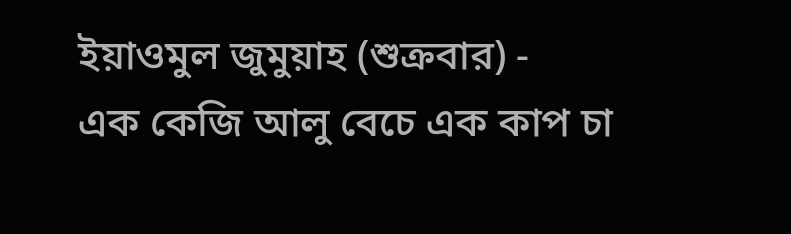ইয়াওমুল জুমুয়াহ (শুক্রবার) -
এক কেজি আলু বেচে এক কাপ চা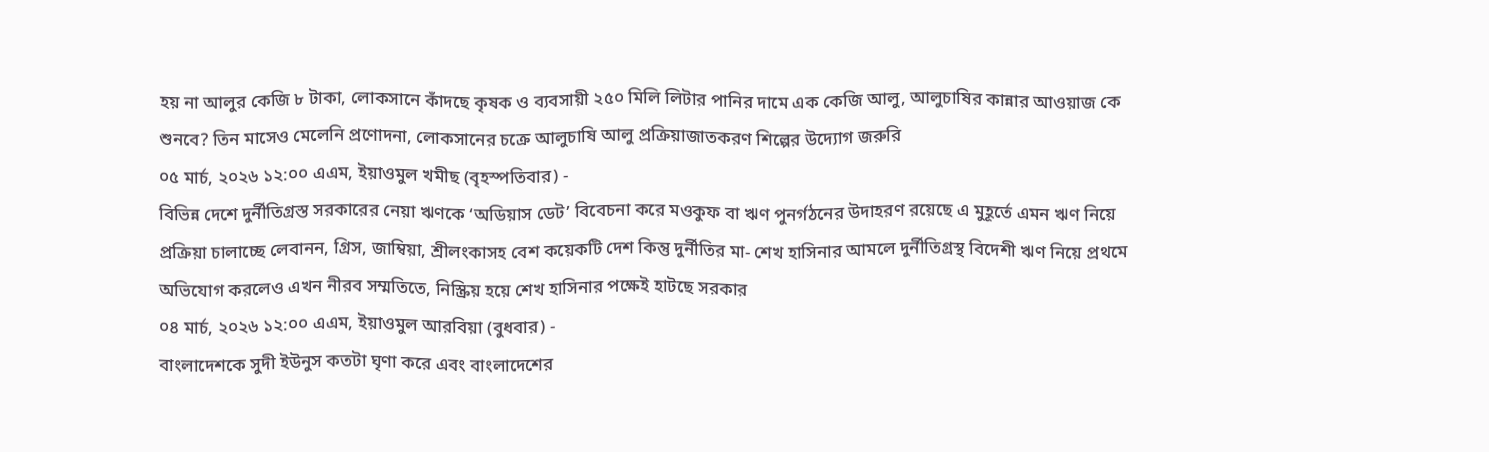হয় না আলুর কেজি ৮ টাকা, লোকসানে কাঁদছে কৃষক ও ব্যবসায়ী ২৫০ মিলি লিটার পানির দামে এক কেজি আলু, আলুচাষির কান্নার আওয়াজ কে শুনবে? তিন মাসেও মেলেনি প্রণোদনা, লোকসানের চক্রে আলুচাষি আলু প্রক্রিয়াজাতকরণ শিল্পের উদ্যোগ জরুরি
০৫ মার্চ, ২০২৬ ১২:০০ এএম, ইয়াওমুল খমীছ (বৃহস্পতিবার) -
বিভিন্ন দেশে দুর্নীতিগ্রস্ত সরকারের নেয়া ঋণকে ‘অডিয়াস ডেট’ বিবেচনা করে মওকুফ বা ঋণ পুনর্গঠনের উদাহরণ রয়েছে এ মুহূর্তে এমন ঋণ নিয়ে প্রক্রিয়া চালাচ্ছে লেবানন, গ্রিস, জাম্বিয়া, শ্রীলংকাসহ বেশ কয়েকটি দেশ কিন্তু দুর্নীতির মা- শেখ হাসিনার আমলে দুর্নীতিগ্রস্থ বিদেশী ঋণ নিয়ে প্রথমে অভিযোগ করলেও এখন নীরব সম্মতিতে, নিস্ক্রিয় হয়ে শেখ হাসিনার পক্ষেই হাটছে সরকার
০৪ মার্চ, ২০২৬ ১২:০০ এএম, ইয়াওমুল আরবিয়া (বুধবার) -
বাংলাদেশকে সুদী ইউনুস কতটা ঘৃণা করে এবং বাংলাদেশের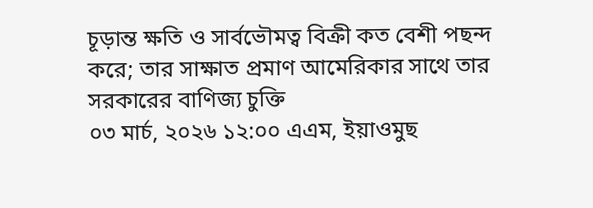চূড়ান্ত ক্ষতি ও সার্বভৌমত্ব বিক্রী কত বেশী পছন্দ করে; তার সাক্ষাত প্রমাণ আমেরিকার সাথে তার সরকারের বাণিজ্য চুক্তি
০৩ মার্চ, ২০২৬ ১২:০০ এএম, ইয়াওমুছ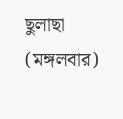ছুলাছা (মঙ্গলবার)